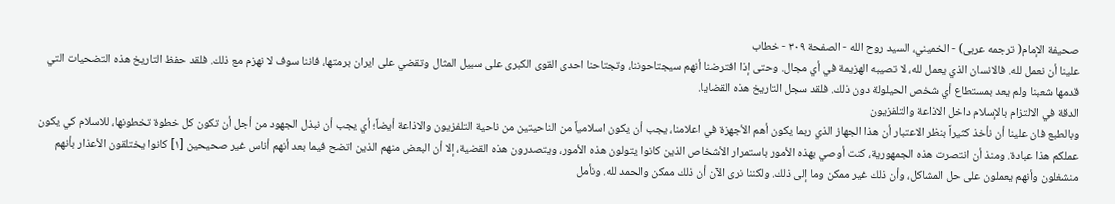صحيفة الإمام( ترجمه عربى) - الخميني، السيد روح الله - الصفحة ٣٠٩ - خطاب
علينا أن نعمل لله. فالانسان الذي يعمل لله، لا تصيبه الهزيمة في أي مجال. وحتى إذا افترضنا أنهم سيجتاحوننا، وتجتاحنا احدى القوى الكبرى على سبيل المثال وتقضي على ايران برمتها، فاننا سوف لا نهزم مع ذلك. فلقد حفظ التاريخ هذه التضحيات التي قدمها شعبنا ولم يعد بمستطاع أي شخص الحيلولة دون ذلك. فلقد سجل التاريخ هذه القضايا.
الدقة في الالتزام بالإسلام داخل الاذاعة والتلفزيون
وبالطبع فان علينا أن نأخذ كثيراً بنظر الاعتبار أن هذا الجهاز الذي ربما يكون أهم الأجهزة في اعلامنا، يجب أن يكون اسلامياً من الناحيتين من ناحية التلفزيون والاذاعة أيضاً؛ أي يجب أن نبذل الجهود من أجل أن تكون كل خطوة تخطونها، للاسلام كي يكون عملكم هذا عبادة. ومنذ أن انتصرت هذه الجمهورية، كنت أوصي بهذه الأمور باستمرار الأشخاص الذين كانوا يتولون هذه الأمور، ويتصدرون هذه القضية، إلا أن البعض منهم الذين اتضح فيما بعد أنهم أناس غير صحيحين [١] كانوا يختلقون الأعذار بأنهم منشغلون وأنهم يعملون على حل المشاكل، وأن ذلك غير ممكن وما إلى ذلك. ولكننا نرى الآن أن ذلك ممكن والحمد لله. ونأمل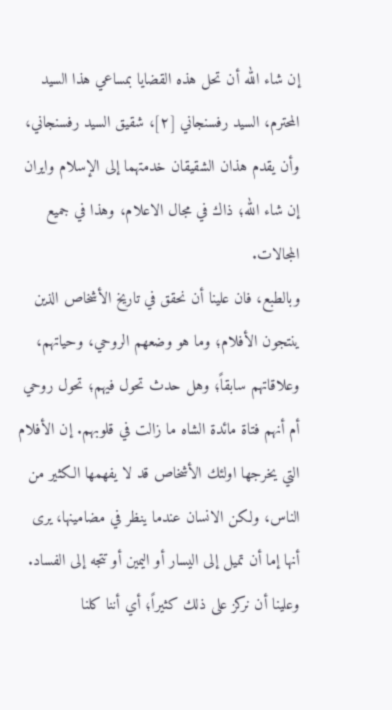إن شاء الله أن تحل هذه القضايا بمساعي هذا السيد المحترم، السيد رفسنجاني [٢]، شقيق السيد رفسنجاني، وأن يقدم هذان الشقيقان خدمتهما إلى الإسلام وايران إن شاء الله؛ ذاك في مجال الاعلام، وهذا في جميع المجالات.
وبالطبع، فان علينا أن نحقق في تاريخ الأشخاص الذين ينتجون الأفلام؛ وما هو وضعهم الروحي، وحياتهم، وعلاقاتهم سابقاً؛ وهل حدث تحول فيهم؛ تحول روحي أم أنهم فتاة مائدة الشاه ما زالت في قلوبهم. إن الأفلام التي يخرجها اولئك الأشخاص قد لا يفهمها الكثير من الناس، ولكن الانسان عندما ينظر في مضامينها، يرى أنها إما أن تميل إلى اليسار أو اليمين أو تتجه إلى الفساد. وعلينا أن نركز على ذلك كثيراً؛ أي أننا كلنا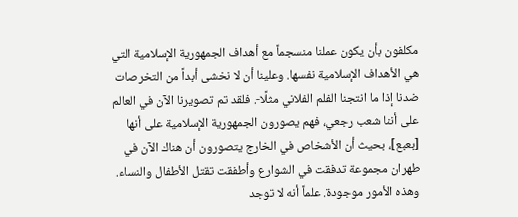مكلفون بأن يكون عملنا منسجماً مع أهداف الجمهورية الإسلامية التي هي الأهداف الإسلامية نفسها. وعلينا أن لا نخشى أبداً من التخرصات ضدنا إذا ما انتجنا الفلم الفلاني مثلًا-. فلقد تم تصويرنا الآن في العالم على أننا شعب رجعي، فهم يصورون الجمهورية الإسلامية على أنها [بعبع]، بحيث أن الأشخاص في الخارج يتصورون أن هناك الآن في طهران مجموعة تدفقت في الشوارع وأطفقت تقتل الأطفال والنساء. وهذه الأمور موجودة. علماً أنه لا توجد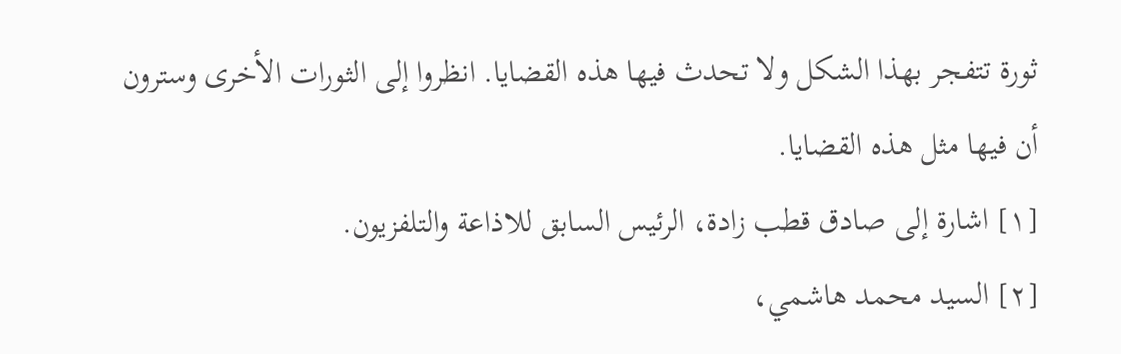ثورة تتفجر بهذا الشكل ولا تحدث فيها هذه القضايا. انظروا إلى الثورات الأخرى وسترون أن فيها مثل هذه القضايا.
[١] اشارة إلى صادق قطب زادة، الرئيس السابق للاذاعة والتلفزيون.
[٢] السيد محمد هاشمي،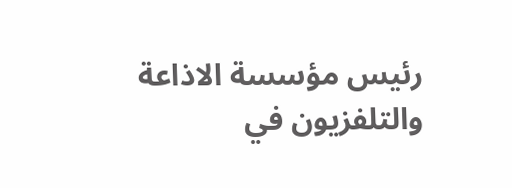رئيس مؤسسة الاذاعة والتلفزيون في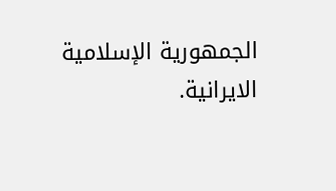الجمهورية الإسلامية الايرانية.